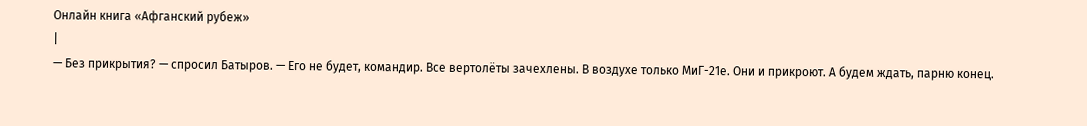Онлайн книга «Афганский рубеж»
|
— Без прикрытия? — спросил Батыров. — Его не будет, командир. Все вертолёты зачехлены. В воздухе только МиГ-21е. Они и прикроют. А будем ждать, парню конец.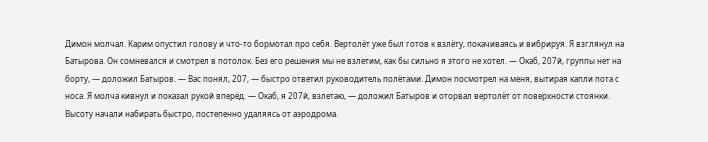Димон молчал. Карим опустил голову и что-то бормотал про себя. Вертолёт уже был готов к взлёту, покачиваясь и вибрируя. Я взглянул на Батырова. Он сомневался и смотрел в потолок. Без его решения мы не взлетим, как бы сильно я этого не хотел. — Окаб, 207й, группы нет на борту, — доложил Батыров. — Вас понял, 207, — быстро ответил руководитель полётами. Димон посмотрел на меня, вытирая капли пота с носа. Я молча кивнул и показал рукой вперёд. — Окаб, я 207й, взлетаю, — доложил Батыров и оторвал вертолёт от поверхности стоянки. Высоту начали набирать быстро, постепенно удаляясь от аэродрома.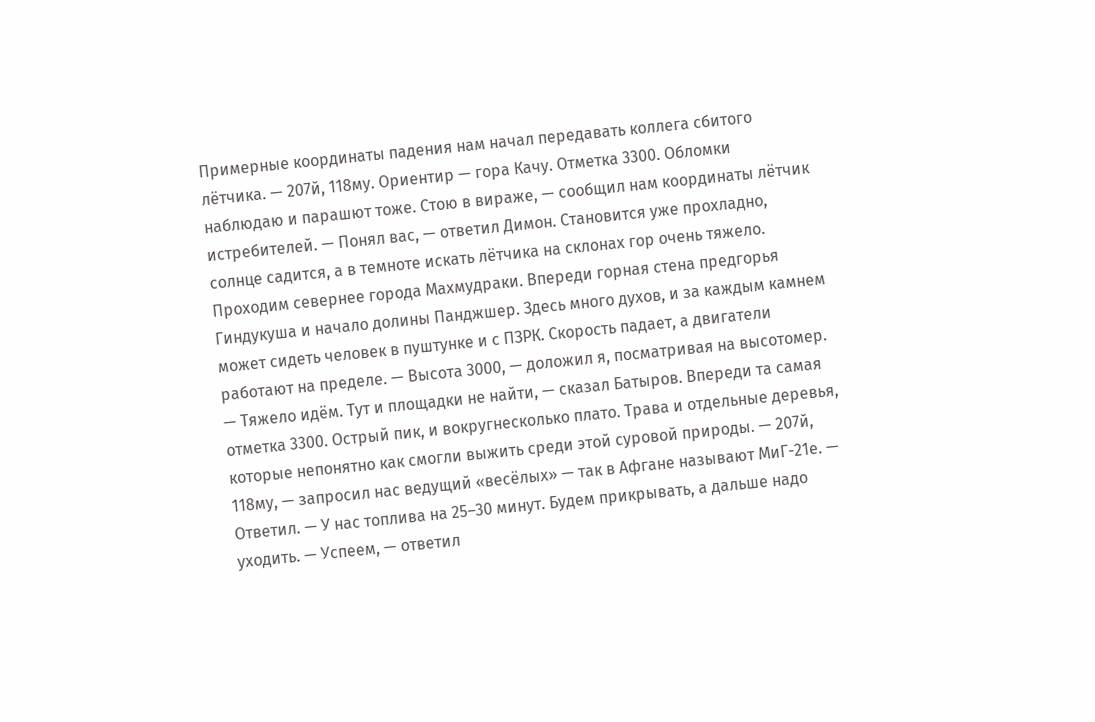Примерные координаты падения нам начал передавать коллега сбитого лётчика. — 207й, 118му. Ориентир — гора Качу. Отметка 3300. Обломки наблюдаю и парашют тоже. Стою в вираже, — сообщил нам координаты лётчик истребителей. — Понял вас, — ответил Димон. Становится уже прохладно, солнце садится, а в темноте искать лётчика на склонах гор очень тяжело. Проходим севернее города Махмудраки. Впереди горная стена предгорья Гиндукуша и начало долины Панджшер. Здесь много духов, и за каждым камнем может сидеть человек в пуштунке и с ПЗРК. Скорость падает, а двигатели работают на пределе. — Высота 3000, — доложил я, посматривая на высотомер. — Тяжело идём. Тут и площадки не найти, — сказал Батыров. Впереди та самая отметка 3300. Острый пик, и вокругнесколько плато. Трава и отдельные деревья, которые непонятно как смогли выжить среди этой суровой природы. — 207й, 118му, — запросил нас ведущий «весёлых» — так в Афгане называют МиГ-21е. — Ответил. — У нас топлива на 25–30 минут. Будем прикрывать, а дальше надо уходить. — Успеем, — ответил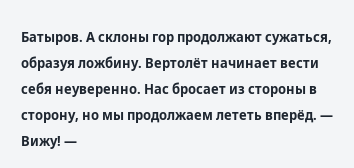Батыров. А склоны гор продолжают сужаться, образуя ложбину. Вертолёт начинает вести себя неуверенно. Нас бросает из стороны в сторону, но мы продолжаем лететь вперёд. — Вижу! —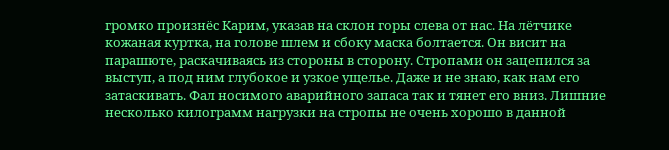громко произнёс Карим, указав на склон горы слева от нас. На лётчике кожаная куртка, на голове шлем и сбоку маска болтается. Он висит на парашюте, раскачиваясь из стороны в сторону. Стропами он зацепился за выступ, а под ним глубокое и узкое ущелье. Даже и не знаю, как нам его затаскивать. Фал носимого аварийного запаса так и тянет его вниз. Лишние несколько килограмм нагрузки на стропы не очень хорошо в данной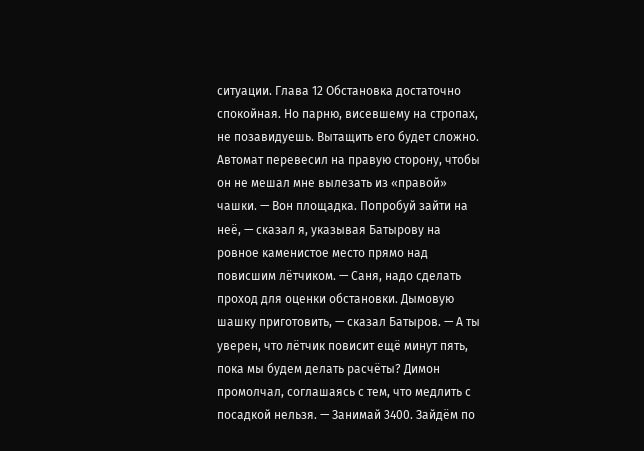ситуации. Глава 12 Обстановка достаточно спокойная. Но парню, висевшему на стропах, не позавидуешь. Вытащить его будет сложно. Автомат перевесил на правую сторону, чтобы он не мешал мне вылезать из «правой» чашки. — Вон площадка. Попробуй зайти на неё, — сказал я, указывая Батырову на ровное каменистое место прямо над повисшим лётчиком. — Саня, надо сделать проход для оценки обстановки. Дымовую шашку приготовить, — сказал Батыров. — А ты уверен, что лётчик повисит ещё минут пять, пока мы будем делать расчёты? Димон промолчал, соглашаясь с тем, что медлить с посадкой нельзя. — Занимай 3400. Зайдём по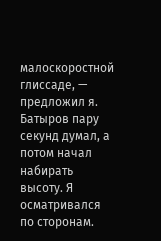малоскоростной глиссаде, — предложил я. Батыров пару секунд думал, а потом начал набирать высоту. Я осматривался по сторонам.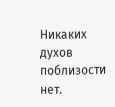Никаких духов поблизости нет.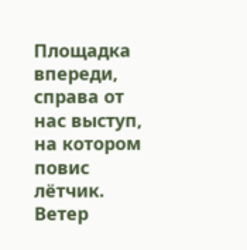Площадка впереди, справа от нас выступ, на котором повис лётчик. Ветер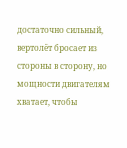достаточно сильный, вертолёт бросает из стороны в сторону, но мощности двигателям хватает, чтобы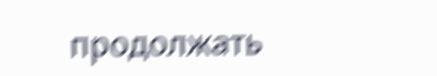продолжать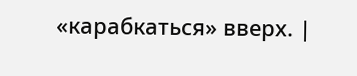«карабкаться» вверх. |